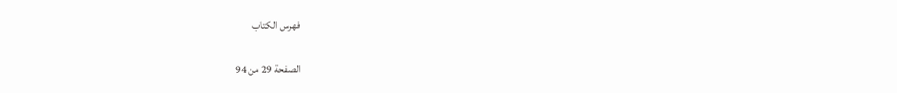فهرس الكتاب

الصفحة 29 من 94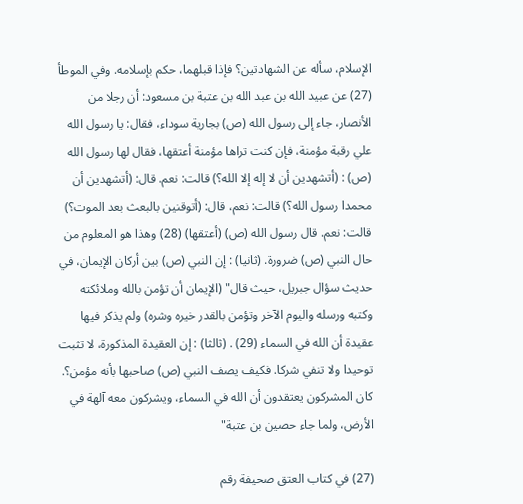الإسلام، سأله عن الشهادتين؟ فإذا قبلهما، حكم بإسلامه. وفي الموطأ (27) عن عبيد الله بن عبد الله بن عتبة بن مسعود: أن رجلا من الأنصار، جاء إلى رسول الله (ص) بجارية سوداء، فقال: يا رسول الله علي رقبة مؤمنة، فإن كنت تراها مؤمنة أعتقها، فقال لها رسول الله (ص) : (أتشهدين أن لا إله إلا الله؟) قالت: نعم. قال: (أتشهدين أن محمدا رسول الله؟) قالت: نعم، قال: (أتوقنين بالبعث بعد الموت؟) قالت: نعم. قال رسول الله (ص) (أعتقها) (28) وهذا هو المعلوم من حال النبي (ص) ضرورة. (ثانيا) : إن النبي (ص) بين أركان الإيمان، في حديث سؤال جبريل، حيث قال" (الإيمان أن تؤمن بالله وملائكته وكتبه ورسله واليوم الآخر وتؤمن بالقدر خيره وشره) ولم يذكر فيها عقيدة أن الله في السماء (29) . (ثالثا) : إن العقيدة المذكورة، لا تثبت توحيدا ولا تنفي شركا. فكيف يصف النبي (ص) صاحبها بأنه مؤمن؟. كان المشركون يعتقدون أن الله في السماء، ويشركون معه آلهة في الأرض، ولما جاء حصين بن عتبة"

(27) في كتاب العتق صحيفة رقم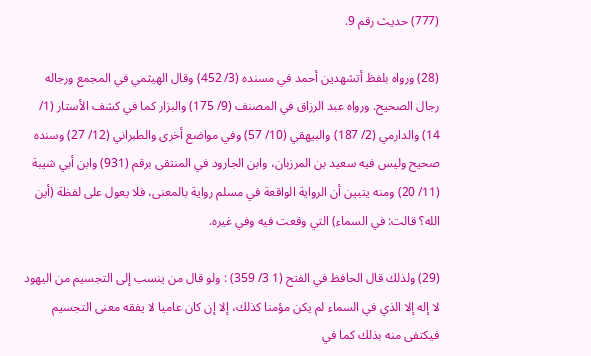(777) حديث رقم 9.

(28) ورواه بلفظ أتشهدين أحمد في مسنده (3/ 452) وقال الهيثمي في المجمع ورجاله رجال الصحيح. ورواه عبد الرزاق في المصنف (9/ 175) والبزار كما في كشف الأستار (1/ 14) والدارمي (2/ 187) والبيهقي (10/ 57) وفي مواضع أخرى والطبراني (12/ 27) وسنده صحيح وليس فيه سعيد بن المرزبان، وابن الجارود في المنتقى برقم (931) وابن أبي شيبة (11/ 20) ومنه يتبين أن الرواية الواقعة في مسلم رواية بالمعنى، فلا يعول على لفظة (أين الله؟ قالت: في السماء) التي وقعت فيه وفي غيره.

(29) ولذلك قال الحافظ في الفتح (1 3/ 359) : ولو قال من ينسب إلى التجسيم من اليهود لا إله إلا الذي في السماء لم يكن مؤمنا كذلك، إلا إن كان عاميا لا يفقه معنى التجسيم فيكتفى منه بذلك كما في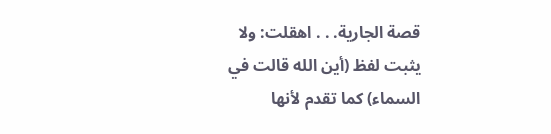قصة الجارية. . . اه‍قلت: ولا يثبت لفظ (أين الله قالت في السماء) كما تقدم لأنها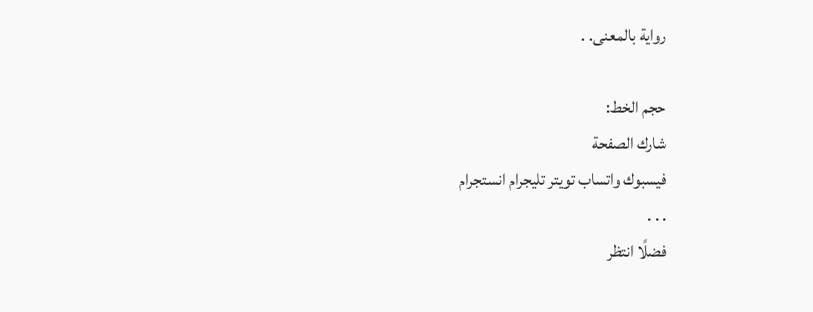رواية بالمعنى. .

حجم الخط:
شارك الصفحة
فيسبوك واتساب تويتر تليجرام انستجرام
. . .
فضلًا انتظر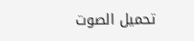تحميل الصوت